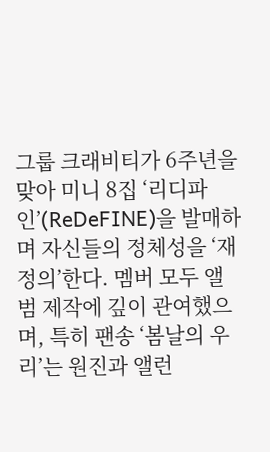그룹 크래비티가 6주년을 맞아 미니 8집 ‘리디파인’(ReDeFINE)을 발매하며 자신들의 정체성을 ‘재정의’한다. 멤버 모두 앨범 제작에 깊이 관여했으며, 특히 팬송 ‘봄날의 우리’는 원진과 앨런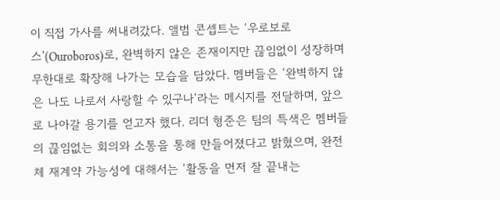이 직접 가사를 써내려갔다. 앨범 콘셉트는 ‘우로보로스’(Ouroboros)로, 완벽하지 않은 존재이지만 끊임없이 성장하며 무한대로 확장해 나가는 모습을 담았다. 멤버들은 ‘완벽하지 않은 나도 나로서 사랑할 수 있구나’라는 메시지를 전달하며, 앞으로 나아갈 용기를 얻고자 했다. 리더 형준은 팀의 특색은 멤버들의 끊임없는 회의와 소통을 통해 만들어졌다고 밝혔으며, 완전체 재계약 가능성에 대해서는 ‘활동을 먼저 잘 끝내는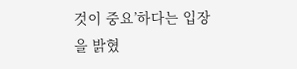것이 중요’하다는 입장을 밝혔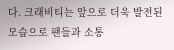다. 크래비티는 앞으로 더욱 발전된 모습으로 팬들과 소통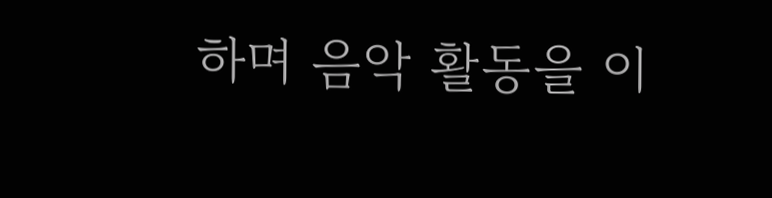하며 음악 활동을 이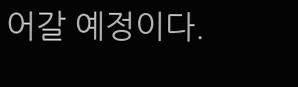어갈 예정이다.